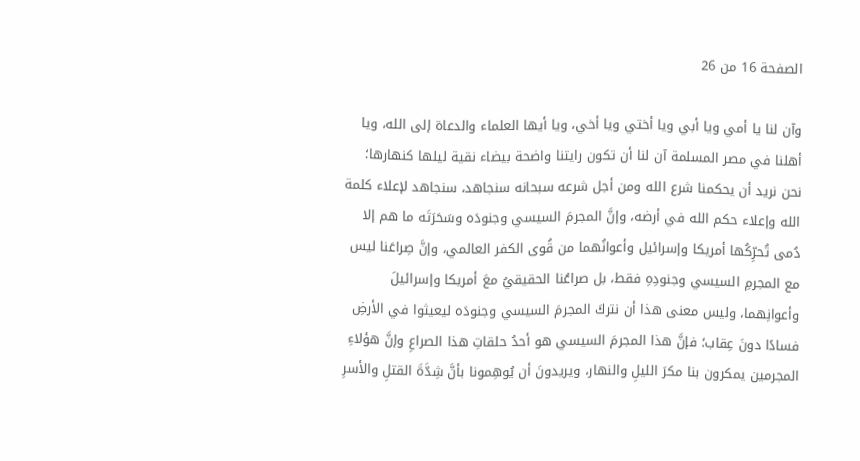الصفحة 16 من 26

وآن لنا يا أمي ويا أبي ويا أختي ويا أخي، ويا أيها العلماء والدعاة إلى الله، ويا أهلنا في مصر المسلمة آن لنا أن تكون رايتنا واضحة بيضاء نقية ليلها كنهارها؛ نحن نريد أن يحكمنا شرع الله ومن أجل شرعه سبحانه سنجاهد، سنجاهد لإعلاء كلمة الله وإعلاء حكم الله في أرضه، وإنَّ المجرمَ السيسي وجنودَه وسَحَرَتَه ما هم إلا دُمى تُحرِّكُها أمريكا وإسرائيل وأعوانُهما من قُوى الكفر العالمي، وإنَّ صِراعَنا ليس مع المجرمِ السيسي وجنودِهِ فقط، بل صراعُنا الحقيقيُ معَ أمريكا وإسرائيلَ وأعوانِهما، وليس معنى هذا أن نتركَ المجرمَ السيسي وجنودَه ليعيثوا في الأرضِ فسادًا دونَ عِقاب؛ فإنَّ هذا المجرمَ السيسي هو أحدُ حلقاتِ هذا الصراعِ وإنَّ هؤلاءِ المجرمين يمكرون بنا مكرَ الليلِ والنهار، ويريدونَ أن يُوهِمونا بأنَّ شِدَّةَ القتلِ والأسرِ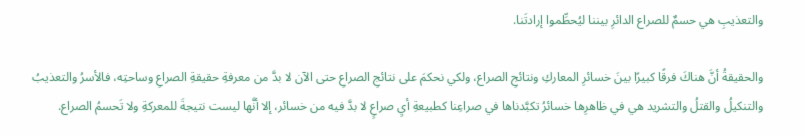والتعذيبِ هي حسمٌ للصراع الدائرِ بيننا ليُحطِّموا إرادتَنا.

والحقيقةُ أنَّ هناكَ فرقًا كبيرًا بينَ خسائرِ المعاركِ ونتائجِ الصراع، ولكي نحكمَ على نتائجِ الصراعِ حتى الآن لا بدَّ من معرفةِ حقيقةِ الصراعِ وساحتِه، فالأسرُ والتعذيبُ والتنكيلُ والقتلُ والتشريد هي في ظاهرِها خسائرُ تكبَّدناها في صراعِنا كطبيعةِ أيِ صراعٍ لا بدَّ فيه من خسائر، إلا أنَّها ليست نتيجةَ للمعركةِ ولا تَحسمُ الصراع.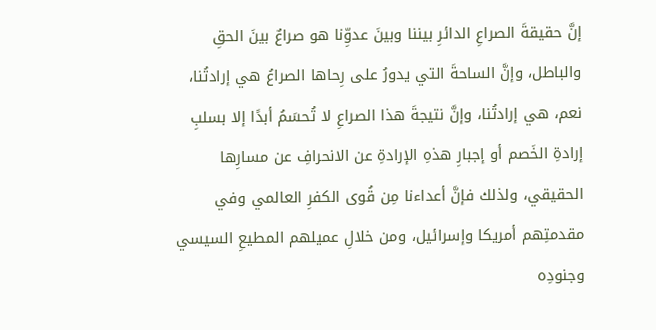إنَّ حقيقةَ الصراعِ الدائرِ بيننا وبينَ عدوِّنا هو صراعٌ بينَ الحقِ والباطل، وإنَّ الساحةَ التي يدورُ على رِحاها الصراعُ هي إرادتُنا، نعم، هي إرادتُنا، وإنَّ نتيجةَ هذا الصراعِ لا تُحسَمُ أبدًا إلا بسلبِ إرادةِ الخَصم أو إجبارِ هذهِ الإرادةِ عن الانحرافِ عن مسارِها الحقيقي، ولذلك فإنَّ أعداءنا مِن قُوى الكفرِ العالمي وفي مقدمتِهم أمريكا وإسرائيل، ومن خلالِ عميلهم المطيعِ السيسي وجنودِه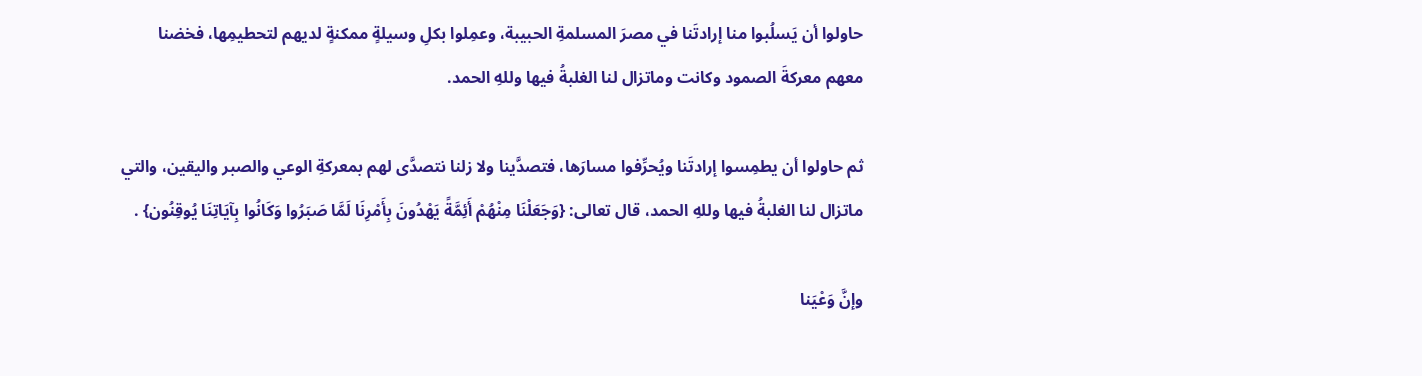حاولوا أن يَسلُبوا منا إرادتَنا في مصرَ المسلمةِ الحبيبة، وعمِلوا بكلِ وسيلةٍ ممكنةٍ لديهم لتحطيمِها، فخضنا معهم معركةَ الصمود وكانت وماتزال لنا الغلبةُ فيها وللهِ الحمد.

ثم حاولوا أن يطمِسوا إرادتَنا ويُحرِّفوا مسارَها، فتصدَّينا ولا زلنا نتصدَّى لهم بمعركةِ الوعي والصبر واليقين، والتي ماتزال لنا الغلبةُ فيها وللهِ الحمد، قال تعالى: {وَجَعَلْنَا مِنْهُمْ أَئِمَّةً يَهْدُونَ بِأَمْرِنَا لَمَّا صَبَرُوا وَكَانُوا بِآيَاتِنَا يُوقِنُون} .

وإنَّ وَعْيَنا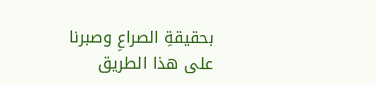بحقيقةِ الصراعِ وصبرنا على هذا الطريق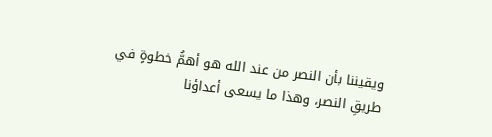ويقيننا بأن النصر من عند الله هو أهمُّ خطوةٍ في طريقِ النصر، وهذا ما يسعى أعداؤنا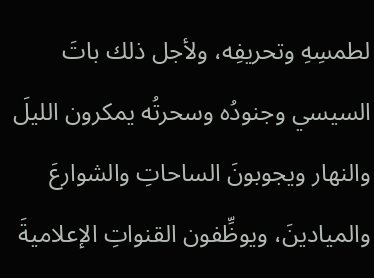لطمسِهِ وتحريفِه، ولأجل ذلك باتَ السيسي وجنودُه وسحرتُه يمكرون الليلَ والنهار ويجوبونَ الساحاتِ والشوارعَ والميادينَ، ويوظِّفون القنواتِ الإعلاميةَ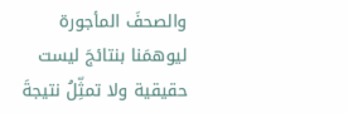والصحفَ المأجورة ليوهمَنا بنتائجَ ليست حقيقية ولا تمثِّلُ نتيجةَ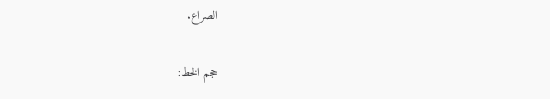الصراع.

حجم الخط: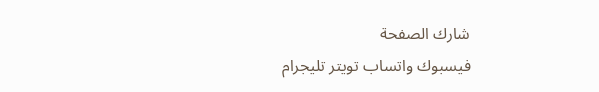شارك الصفحة
فيسبوك واتساب تويتر تليجرام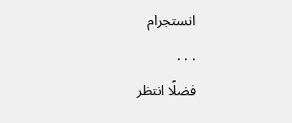انستجرام
. . .
فضلًا انتظر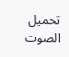تحميل الصوت